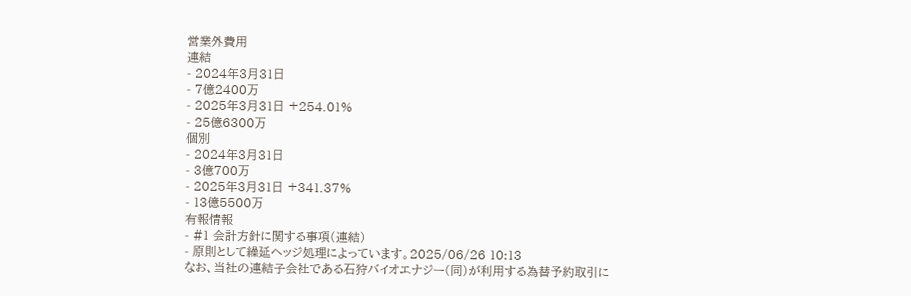営業外費用
連結
- 2024年3月31日
- 7億2400万
- 2025年3月31日 +254.01%
- 25億6300万
個別
- 2024年3月31日
- 3億700万
- 2025年3月31日 +341.37%
- 13億5500万
有報情報
- #1 会計方針に関する事項(連結)
- 原則として繰延ヘッジ処理によっています。2025/06/26 10:13
なお、当社の連結子会社である石狩バイオエナジー(同)が利用する為替予約取引に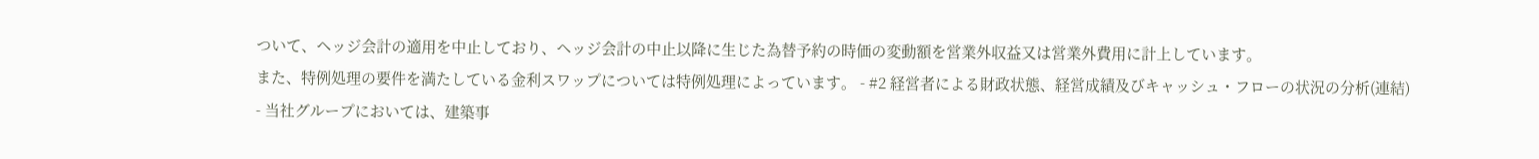ついて、ヘッジ会計の適用を中止しており、ヘッジ会計の中止以降に生じた為替予約の時価の変動額を営業外収益又は営業外費用に計上しています。
また、特例処理の要件を満たしている金利スワップについては特例処理によっています。 - #2 経営者による財政状態、経営成績及びキャッシュ・フローの状況の分析(連結)
- 当社グループにおいては、建築事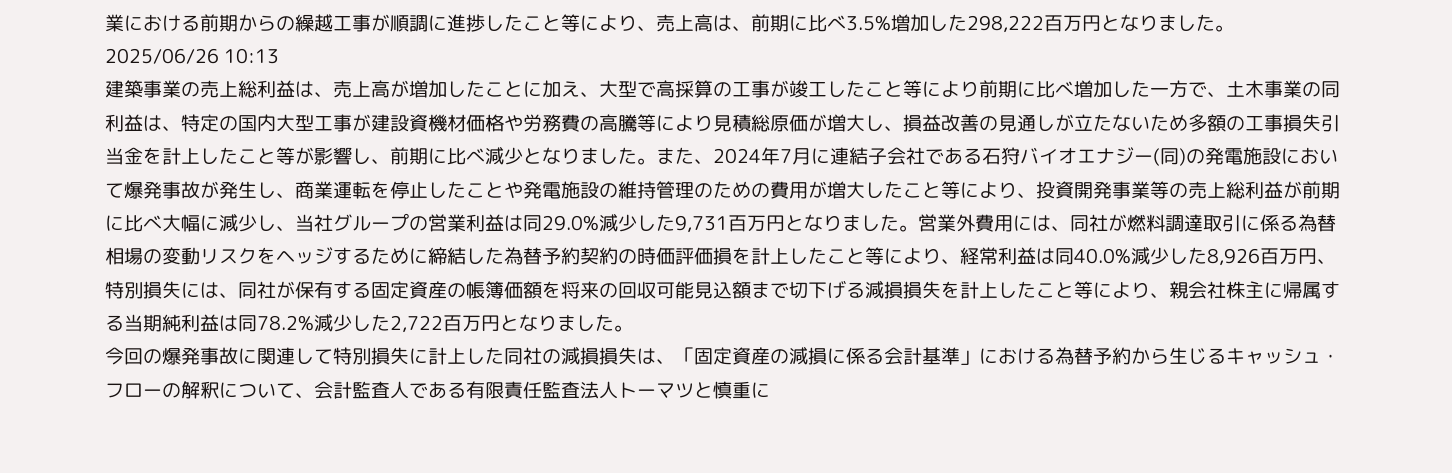業における前期からの繰越工事が順調に進捗したこと等により、売上高は、前期に比べ3.5%増加した298,222百万円となりました。2025/06/26 10:13
建築事業の売上総利益は、売上高が増加したことに加え、大型で高採算の工事が竣工したこと等により前期に比べ増加した一方で、土木事業の同利益は、特定の国内大型工事が建設資機材価格や労務費の高騰等により見積総原価が増大し、損益改善の見通しが立たないため多額の工事損失引当金を計上したこと等が影響し、前期に比べ減少となりました。また、2024年7月に連結子会社である石狩バイオエナジー(同)の発電施設において爆発事故が発生し、商業運転を停止したことや発電施設の維持管理のための費用が増大したこと等により、投資開発事業等の売上総利益が前期に比べ大幅に減少し、当社グループの営業利益は同29.0%減少した9,731百万円となりました。営業外費用には、同社が燃料調達取引に係る為替相場の変動リスクをヘッジするために締結した為替予約契約の時価評価損を計上したこと等により、経常利益は同40.0%減少した8,926百万円、特別損失には、同社が保有する固定資産の帳簿価額を将来の回収可能見込額まで切下げる減損損失を計上したこと等により、親会社株主に帰属する当期純利益は同78.2%減少した2,722百万円となりました。
今回の爆発事故に関連して特別損失に計上した同社の減損損失は、「固定資産の減損に係る会計基準」における為替予約から生じるキャッシュ・フローの解釈について、会計監査人である有限責任監査法人トーマツと慎重に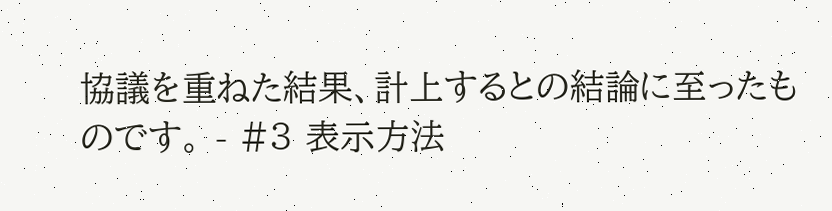協議を重ねた結果、計上するとの結論に至ったものです。 - #3 表示方法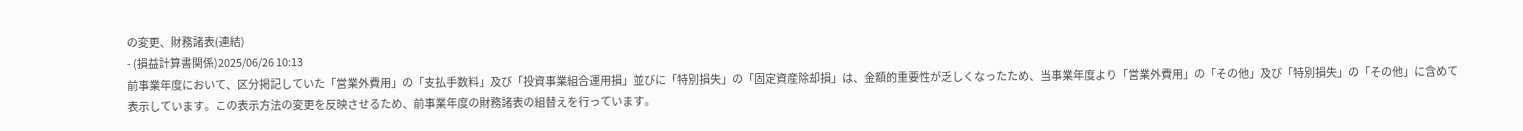の変更、財務諸表(連結)
- (損益計算書関係)2025/06/26 10:13
前事業年度において、区分掲記していた「営業外費用」の「支払手数料」及び「投資事業組合運用損」並びに「特別損失」の「固定資産除却損」は、金額的重要性が乏しくなったため、当事業年度より「営業外費用」の「その他」及び「特別損失」の「その他」に含めて表示しています。この表示方法の変更を反映させるため、前事業年度の財務諸表の組替えを行っています。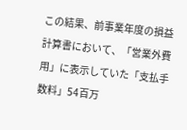この結果、前事業年度の損益計算書において、「営業外費用」に表示していた「支払手数料」54百万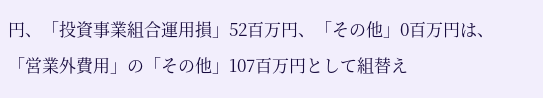円、「投資事業組合運用損」52百万円、「その他」0百万円は、「営業外費用」の「その他」107百万円として組替え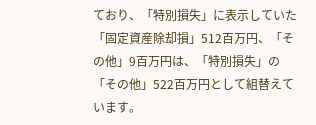ており、「特別損失」に表示していた「固定資産除却損」512百万円、「その他」9百万円は、「特別損失」の「その他」522百万円として組替えています。